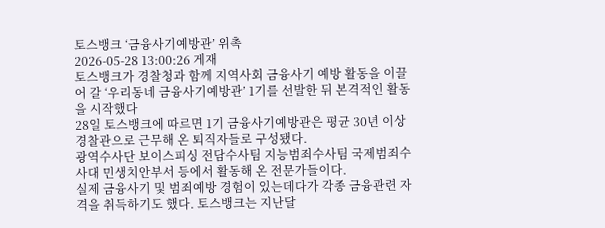토스뱅크 ‘금융사기예방관’ 위촉
2026-05-28 13:00:26 게재
토스뱅크가 경찰청과 함께 지역사회 금융사기 예방 활동을 이끌어 갈 ‘우리동네 금융사기예방관’ 1기를 선발한 뒤 본격적인 활동을 시작했다
28일 토스뱅크에 따르면 1기 금융사기예방관은 평균 30년 이상 경찰관으로 근무해 온 퇴직자들로 구성됐다.
광역수사단 보이스피싱 전담수사팀 지능범죄수사팀 국제범죄수사대 민생치안부서 등에서 활동해 온 전문가들이다.
실제 금융사기 및 범죄예방 경험이 있는데다가 각종 금융관련 자격을 취득하기도 했다. 토스뱅크는 지난달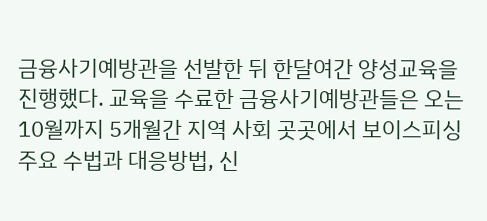금융사기예방관을 선발한 뒤 한달여간 양성교육을 진행했다. 교육을 수료한 금융사기예방관들은 오는 10월까지 5개월간 지역 사회 곳곳에서 보이스피싱 주요 수법과 대응방법, 신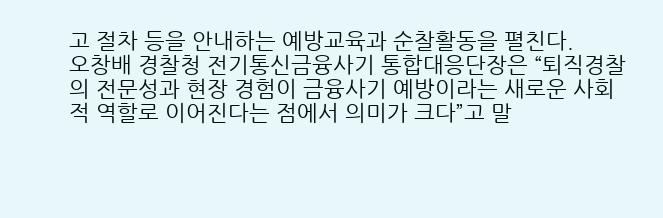고 절차 등을 안내하는 예방교육과 순찰활동을 펼친다.
오창배 경찰청 전기통신금융사기 통합대응단장은 “퇴직경찰의 전문성과 현장 경험이 금융사기 예방이라는 새로운 사회적 역할로 이어진다는 점에서 의미가 크다”고 말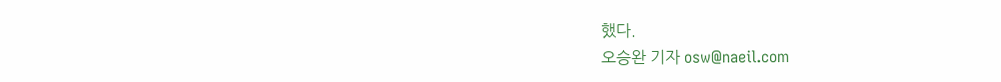했다.
오승완 기자 osw@naeil.com